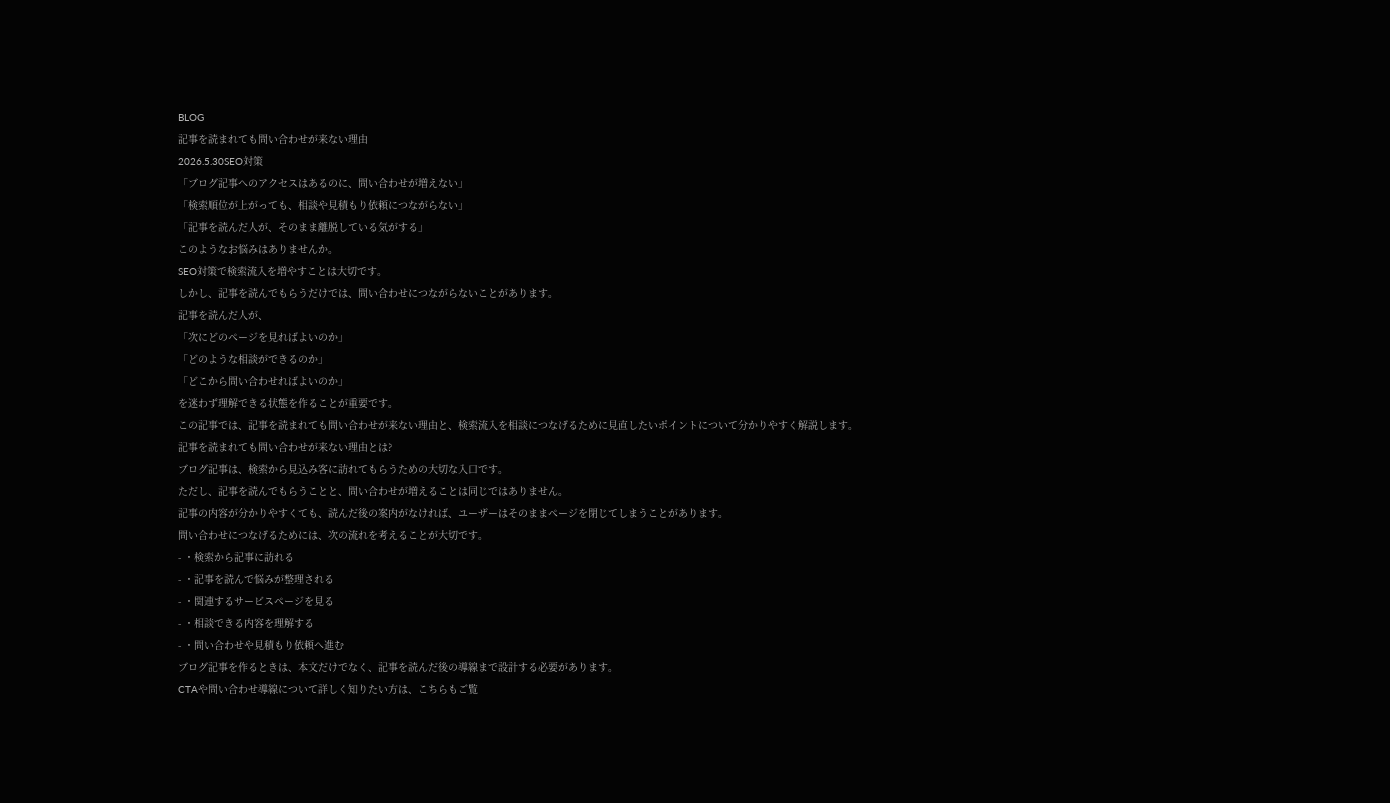BLOG
記事を読まれても問い合わせが来ない理由
2026.5.30SEO対策
「ブログ記事へのアクセスはあるのに、問い合わせが増えない」
「検索順位が上がっても、相談や見積もり依頼につながらない」
「記事を読んだ人が、そのまま離脱している気がする」
このようなお悩みはありませんか。
SEO対策で検索流入を増やすことは大切です。
しかし、記事を読んでもらうだけでは、問い合わせにつながらないことがあります。
記事を読んだ人が、
「次にどのページを見ればよいのか」
「どのような相談ができるのか」
「どこから問い合わせればよいのか」
を迷わず理解できる状態を作ることが重要です。
この記事では、記事を読まれても問い合わせが来ない理由と、検索流入を相談につなげるために見直したいポイントについて分かりやすく解説します。
記事を読まれても問い合わせが来ない理由とは?
ブログ記事は、検索から見込み客に訪れてもらうための大切な入口です。
ただし、記事を読んでもらうことと、問い合わせが増えることは同じではありません。
記事の内容が分かりやすくても、読んだ後の案内がなければ、ユーザーはそのままページを閉じてしまうことがあります。
問い合わせにつなげるためには、次の流れを考えることが大切です。
- ・検索から記事に訪れる
- ・記事を読んで悩みが整理される
- ・関連するサービスページを見る
- ・相談できる内容を理解する
- ・問い合わせや見積もり依頼へ進む
ブログ記事を作るときは、本文だけでなく、記事を読んだ後の導線まで設計する必要があります。
CTAや問い合わせ導線について詳しく知りたい方は、こちらもご覧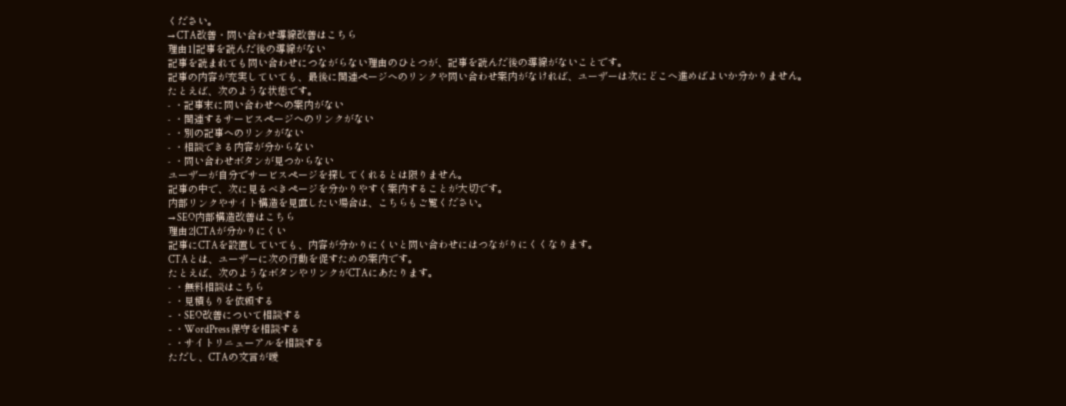ください。
→ CTA改善・問い合わせ導線改善はこちら
理由1|記事を読んだ後の導線がない
記事を読まれても問い合わせにつながらない理由のひとつが、記事を読んだ後の導線がないことです。
記事の内容が充実していても、最後に関連ページへのリンクや問い合わせ案内がなければ、ユーザーは次にどこへ進めばよいか分かりません。
たとえば、次のような状態です。
- ・記事末に問い合わせへの案内がない
- ・関連するサービスページへのリンクがない
- ・別の記事へのリンクがない
- ・相談できる内容が分からない
- ・問い合わせボタンが見つからない
ユーザーが自分でサービスページを探してくれるとは限りません。
記事の中で、次に見るべきページを分かりやすく案内することが大切です。
内部リンクやサイト構造を見直したい場合は、こちらもご覧ください。
→ SEO内部構造改善はこちら
理由2|CTAが分かりにくい
記事にCTAを設置していても、内容が分かりにくいと問い合わせにはつながりにくくなります。
CTAとは、ユーザーに次の行動を促すための案内です。
たとえば、次のようなボタンやリンクがCTAにあたります。
- ・無料相談はこちら
- ・見積もりを依頼する
- ・SEO改善について相談する
- ・WordPress保守を相談する
- ・サイトリニューアルを相談する
ただし、CTAの文言が曖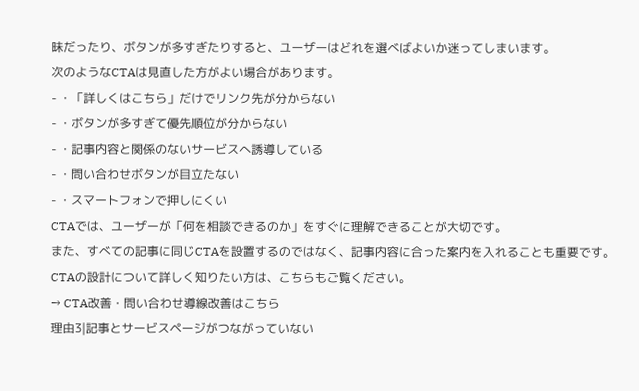昧だったり、ボタンが多すぎたりすると、ユーザーはどれを選べばよいか迷ってしまいます。
次のようなCTAは見直した方がよい場合があります。
- ・「詳しくはこちら」だけでリンク先が分からない
- ・ボタンが多すぎて優先順位が分からない
- ・記事内容と関係のないサービスへ誘導している
- ・問い合わせボタンが目立たない
- ・スマートフォンで押しにくい
CTAでは、ユーザーが「何を相談できるのか」をすぐに理解できることが大切です。
また、すべての記事に同じCTAを設置するのではなく、記事内容に合った案内を入れることも重要です。
CTAの設計について詳しく知りたい方は、こちらもご覧ください。
→ CTA改善・問い合わせ導線改善はこちら
理由3|記事とサービスページがつながっていない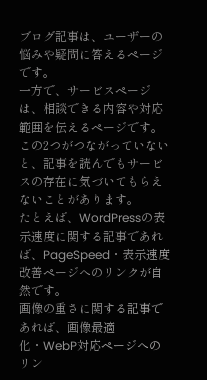ブログ記事は、ユーザーの悩みや疑問に答えるページです。
一方で、サービスページは、相談できる内容や対応範囲を伝えるページです。
この2つがつながっていないと、記事を読んでもサービスの存在に気づいてもらえないことがあります。
たとえば、WordPressの表示速度に関する記事であれば、PageSpeed・表示速度改善ページへのリンクが自然です。
画像の重さに関する記事であれば、画像最適化・WebP対応ページへのリン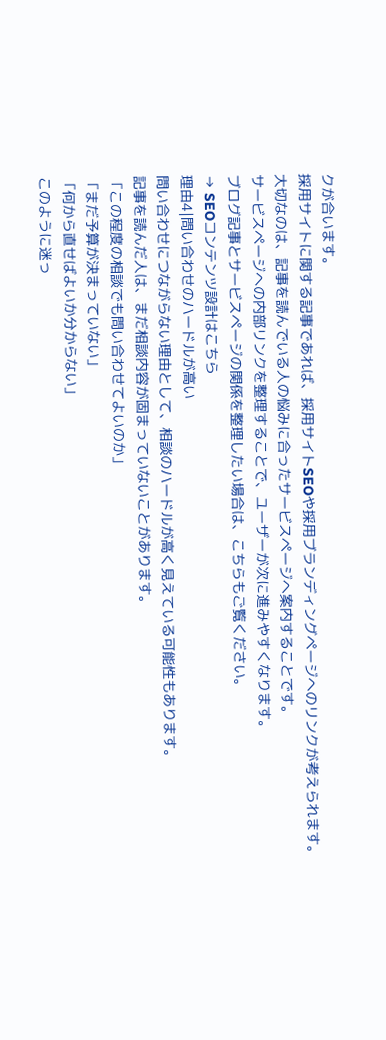クが合います。
採用サイトに関する記事であれば、採用サイトSEOや採用ブランディングページへのリンクが考えられます。
大切なのは、記事を読んでいる人の悩みに合ったサービスページへ案内することです。
サービスページへの内部リンクを整理することで、ユーザーが次に進みやすくなります。
ブログ記事とサービスページの関係を整理したい場合は、こちらもご覧ください。
→ SEOコンテンツ設計はこちら
理由4|問い合わせのハードルが高い
問い合わせにつながらない理由として、相談のハードルが高く見えている可能性もあります。
記事を読んだ人は、まだ相談内容が固まっていないことがあります。
「この程度の相談でも問い合わせてよいのか」
「まだ予算が決まっていない」
「何から直せばよいか分からない」
このように迷っ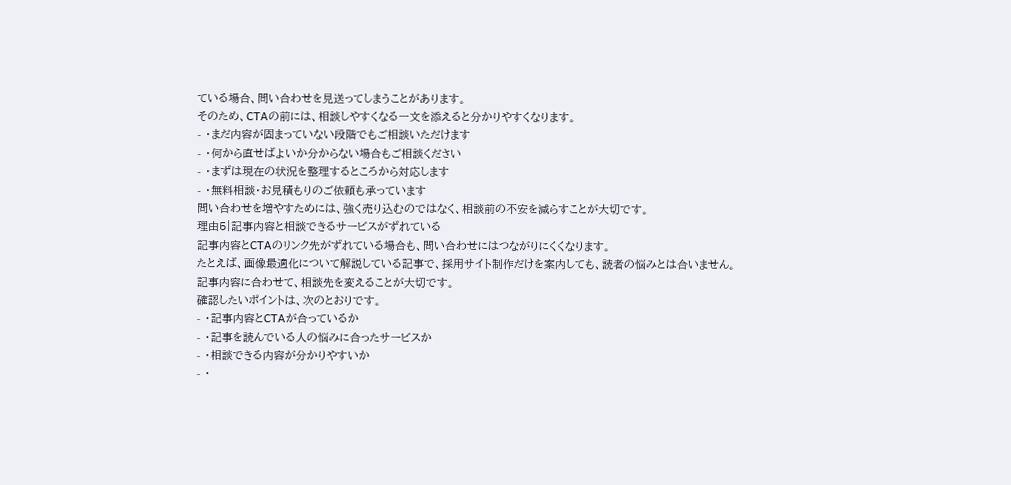ている場合、問い合わせを見送ってしまうことがあります。
そのため、CTAの前には、相談しやすくなる一文を添えると分かりやすくなります。
- ・まだ内容が固まっていない段階でもご相談いただけます
- ・何から直せばよいか分からない場合もご相談ください
- ・まずは現在の状況を整理するところから対応します
- ・無料相談・お見積もりのご依頼も承っています
問い合わせを増やすためには、強く売り込むのではなく、相談前の不安を減らすことが大切です。
理由5|記事内容と相談できるサービスがずれている
記事内容とCTAのリンク先がずれている場合も、問い合わせにはつながりにくくなります。
たとえば、画像最適化について解説している記事で、採用サイト制作だけを案内しても、読者の悩みとは合いません。
記事内容に合わせて、相談先を変えることが大切です。
確認したいポイントは、次のとおりです。
- ・記事内容とCTAが合っているか
- ・記事を読んでいる人の悩みに合ったサービスか
- ・相談できる内容が分かりやすいか
- ・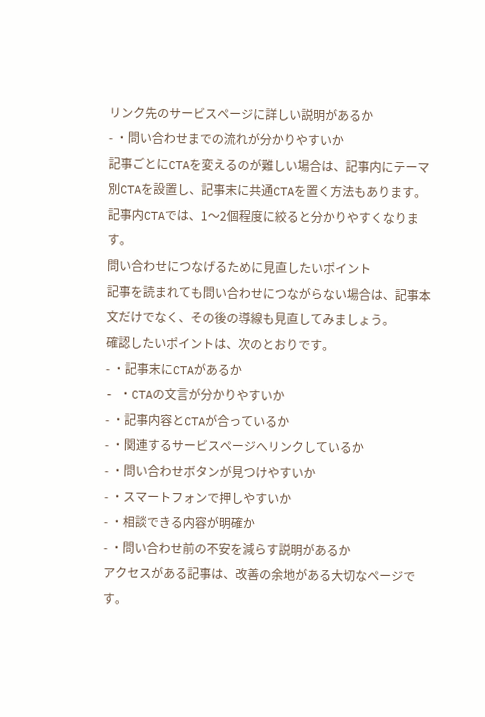リンク先のサービスページに詳しい説明があるか
- ・問い合わせまでの流れが分かりやすいか
記事ごとにCTAを変えるのが難しい場合は、記事内にテーマ別CTAを設置し、記事末に共通CTAを置く方法もあります。
記事内CTAでは、1〜2個程度に絞ると分かりやすくなります。
問い合わせにつなげるために見直したいポイント
記事を読まれても問い合わせにつながらない場合は、記事本文だけでなく、その後の導線も見直してみましょう。
確認したいポイントは、次のとおりです。
- ・記事末にCTAがあるか
- ・CTAの文言が分かりやすいか
- ・記事内容とCTAが合っているか
- ・関連するサービスページへリンクしているか
- ・問い合わせボタンが見つけやすいか
- ・スマートフォンで押しやすいか
- ・相談できる内容が明確か
- ・問い合わせ前の不安を減らす説明があるか
アクセスがある記事は、改善の余地がある大切なページです。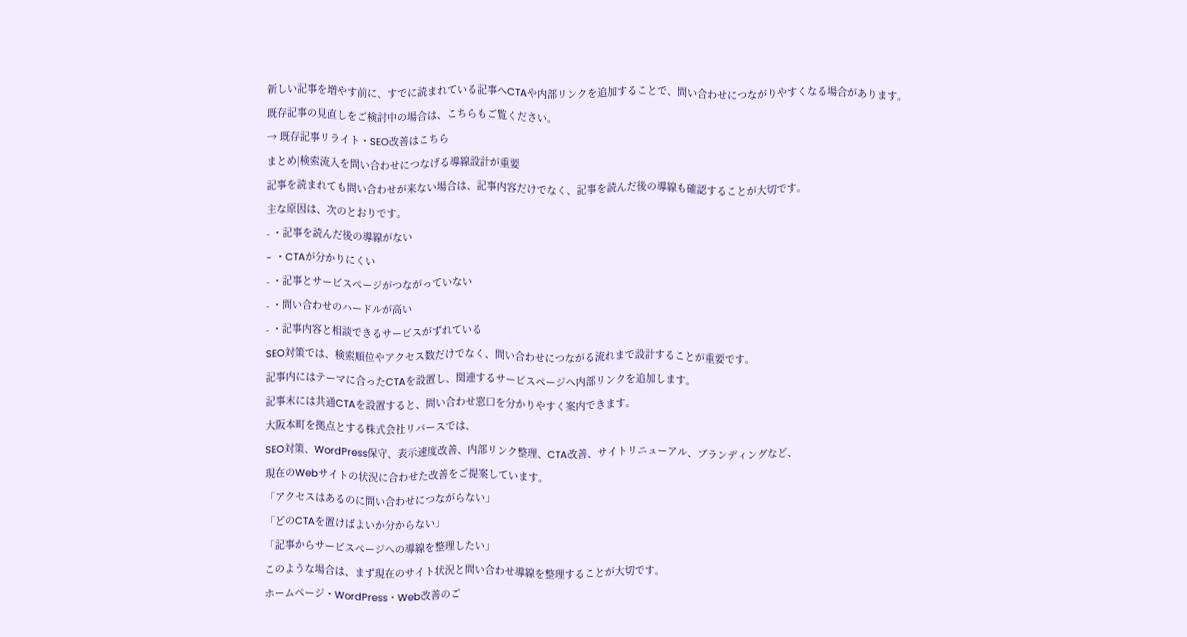新しい記事を増やす前に、すでに読まれている記事へCTAや内部リンクを追加することで、問い合わせにつながりやすくなる場合があります。
既存記事の見直しをご検討中の場合は、こちらもご覧ください。
→ 既存記事リライト・SEO改善はこちら
まとめ|検索流入を問い合わせにつなげる導線設計が重要
記事を読まれても問い合わせが来ない場合は、記事内容だけでなく、記事を読んだ後の導線も確認することが大切です。
主な原因は、次のとおりです。
- ・記事を読んだ後の導線がない
- ・CTAが分かりにくい
- ・記事とサービスページがつながっていない
- ・問い合わせのハードルが高い
- ・記事内容と相談できるサービスがずれている
SEO対策では、検索順位やアクセス数だけでなく、問い合わせにつながる流れまで設計することが重要です。
記事内にはテーマに合ったCTAを設置し、関連するサービスページへ内部リンクを追加します。
記事末には共通CTAを設置すると、問い合わせ窓口を分かりやすく案内できます。
大阪本町を拠点とする株式会社リバースでは、
SEO対策、WordPress保守、表示速度改善、内部リンク整理、CTA改善、サイトリニューアル、ブランディングなど、
現在のWebサイトの状況に合わせた改善をご提案しています。
「アクセスはあるのに問い合わせにつながらない」
「どのCTAを置けばよいか分からない」
「記事からサービスページへの導線を整理したい」
このような場合は、まず現在のサイト状況と問い合わせ導線を整理することが大切です。
ホームページ・WordPress・Web改善のご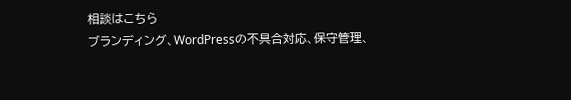相談はこちら
ブランディング、WordPressの不具合対応、保守管理、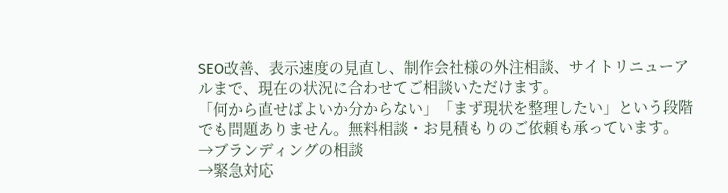SEO改善、表示速度の見直し、制作会社様の外注相談、サイトリニューアルまで、現在の状況に合わせてご相談いただけます。
「何から直せばよいか分からない」「まず現状を整理したい」という段階でも問題ありません。無料相談・お見積もりのご依頼も承っています。
→ブランディングの相談
→緊急対応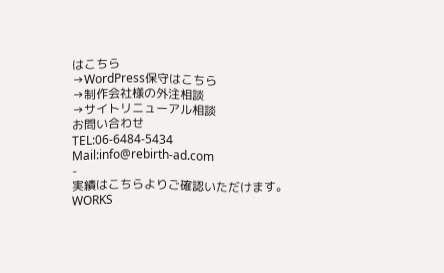はこちら
→WordPress保守はこちら
→制作会社様の外注相談
→サイトリニューアル相談
お問い合わせ
TEL:06-6484-5434
Mail:info@rebirth-ad.com
-
実績はこちらよりご確認いただけます。
WORKS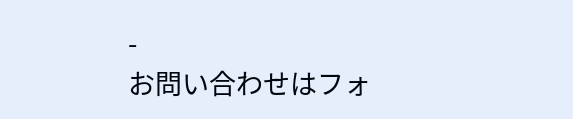-
お問い合わせはフォ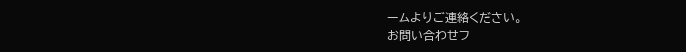ームよりご連絡ください。
お問い合わせフ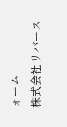ォーム
株式会社リバース